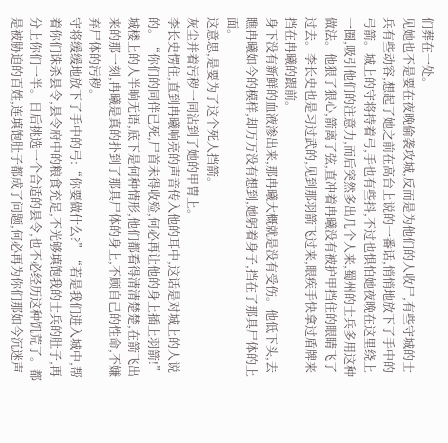们葬在一处。
见她也不是要在夜晚偷袭攻城,反而是为他们的人收尸,有些守城的士兵有些动容,想起了她之前在高台上说的一番话,悄悄地放下了手中的弓箭。城上的守将持着弓,手也有些抖,不过也惧怕她夜晚在这里绕上一圈,吸引他们的注意力,而后突然多出几个人来,蜀州的士兵多用这种做法。他狠了狠心,箭离了弦,直冲着冉曦没有被护甲挡住的眼睛飞了过去。李长史也是习过武的,见到那羽箭飞过来,眼疾手快拿过盾牌来挡在冉曦的跟前。
身下没有新鲜的血液渗出来,那冉曦大概就是没有受伤。他低下头,去瞧冉曦如今的模样,却万万没有想到,她躬着身子,挡在了那具尸体的上面。
这意思,是要为了这个死人挡箭。
灰尘并着污秽一同沾到了她的甲胄上。
李长史愣住,直到冉曦响亮的声音传入他的耳中,这话是对城上的人说的。“你们的同伴已死,尸首未得收殓,何必再让他的身上插上羽箭!”城楼上的人半晌无语,底下是何种情形,他们都看得清清楚楚,在箭飞出来的那一刻,冉曦是真的扑到了那具尸体的身上,不顾自己的性命,不嫌弃尸体的污秽。
守将缓缓地放下了手中的弓:“你要做什么?”“若是我们进入城中,帮着你们诛杀县令,县令府中的粮食充足,不光够填饱我的士兵的肚子,再分上你们一半。日后挑选一个合适的县令,也不必经历这种饥荒了。都是被胁迫的百姓,连填饱肚子都成了问题,何必再为你们那如今沉迷声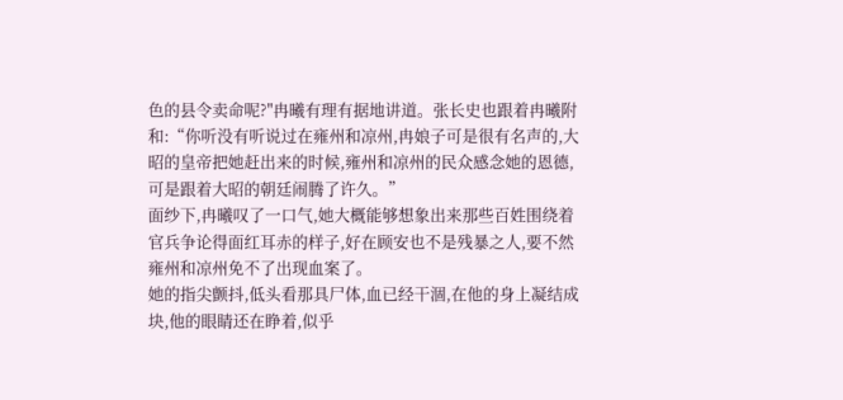色的县令卖命呢?"冉曦有理有据地讲道。张长史也跟着冉曦附和:“你听没有听说过在雍州和凉州,冉娘子可是很有名声的,大昭的皇帝把她赶出来的时候,雍州和凉州的民众感念她的恩德,可是跟着大昭的朝廷闹腾了许久。”
面纱下,冉曦叹了一口气,她大概能够想象出来那些百姓围绕着官兵争论得面红耳赤的样子,好在顾安也不是残暴之人,要不然雍州和凉州免不了出现血案了。
她的指尖颤抖,低头看那具尸体,血已经干涸,在他的身上凝结成块,他的眼睛还在睁着,似乎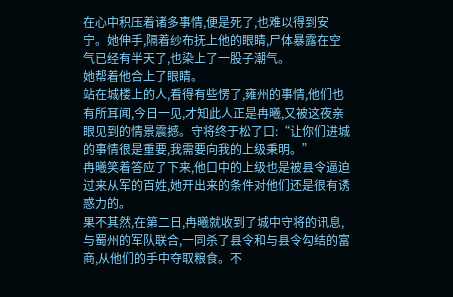在心中积压着诸多事情,便是死了,也难以得到安宁。她伸手,隔着纱布抚上他的眼睛,尸体暴露在空气已经有半天了,也染上了一股子潮气。
她帮着他合上了眼睛。
站在城楼上的人,看得有些愣了,雍州的事情,他们也有所耳闻,今日一见,才知此人正是冉曦,又被这夜亲眼见到的情景震撼。守将终于松了口:“让你们进城的事情很是重要,我需要向我的上级秉明。”
冉曦笑着答应了下来,他口中的上级也是被县令逼迫过来从军的百姓,她开出来的条件对他们还是很有诱惑力的。
果不其然,在第二日,冉曦就收到了城中守将的讯息,与蜀州的军队联合,一同杀了县令和与县令勾结的富商,从他们的手中夺取粮食。不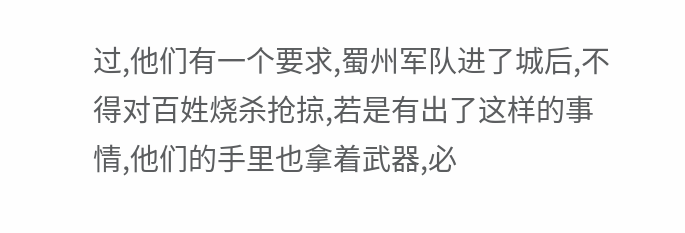过,他们有一个要求,蜀州军队进了城后,不得对百姓烧杀抢掠,若是有出了这样的事情,他们的手里也拿着武器,必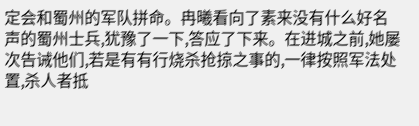定会和蜀州的军队拼命。冉曦看向了素来没有什么好名声的蜀州士兵,犹豫了一下,答应了下来。在进城之前,她屡次告诫他们,若是有有行烧杀抢掠之事的,一律按照军法处置,杀人者抵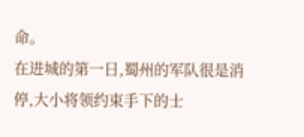命。
在进城的第一日,蜀州的军队很是消停,大小将领约束手下的士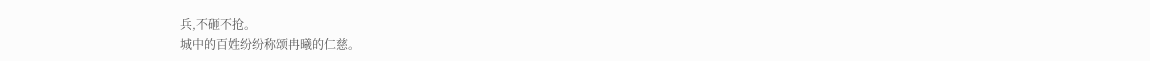兵,不砸不抢。
城中的百姓纷纷称颂冉曦的仁慈。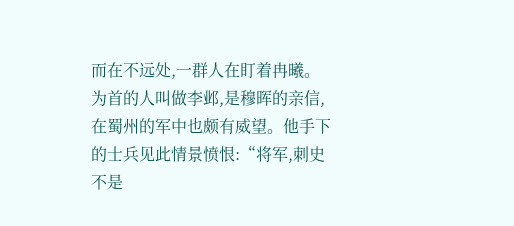而在不远处,一群人在盯着冉曦。
为首的人叫做李邺,是穆晖的亲信,在蜀州的军中也颇有威望。他手下的士兵见此情景愤恨:“将军,刺史不是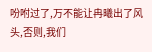吩咐过了,万不能让冉曦出了风头,否则,我们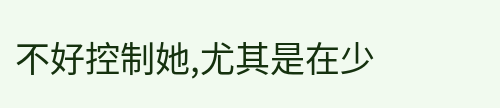不好控制她,尤其是在少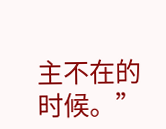主不在的时候。”